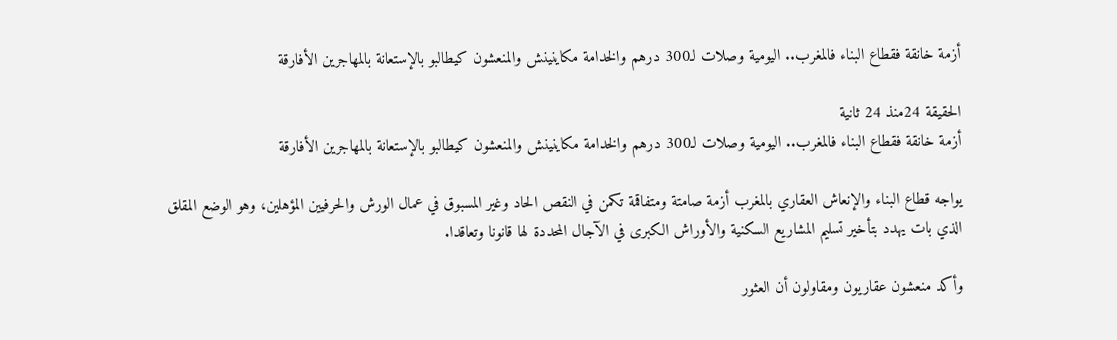أزمة خانقة فقطاع البناء فالمغرب.. اليومية وصلات لـ300 درهم والخدامة مكاينينش والمنعشون كيطالبو بالإستعانة بالمهاجرين الأفارقة

الحقيقة 24منذ 24 ثانية
أزمة خانقة فقطاع البناء فالمغرب.. اليومية وصلات لـ300 درهم والخدامة مكاينينش والمنعشون كيطالبو بالإستعانة بالمهاجرين الأفارقة

يواجه قطاع البناء والإنعاش العقاري بالمغرب أزمة صامتة ومتفاقمة تكمن في النقص الحاد وغير المسبوق في عمال الورش والحرفيين المؤهلين، وهو الوضع المقلق الذي بات يهدد بتأخير تسليم المشاريع السكنية والأوراش الكبرى في الآجال المحددة لها قانونا وتعاقدا.

وأكد منعشون عقاريون ومقاولون أن العثور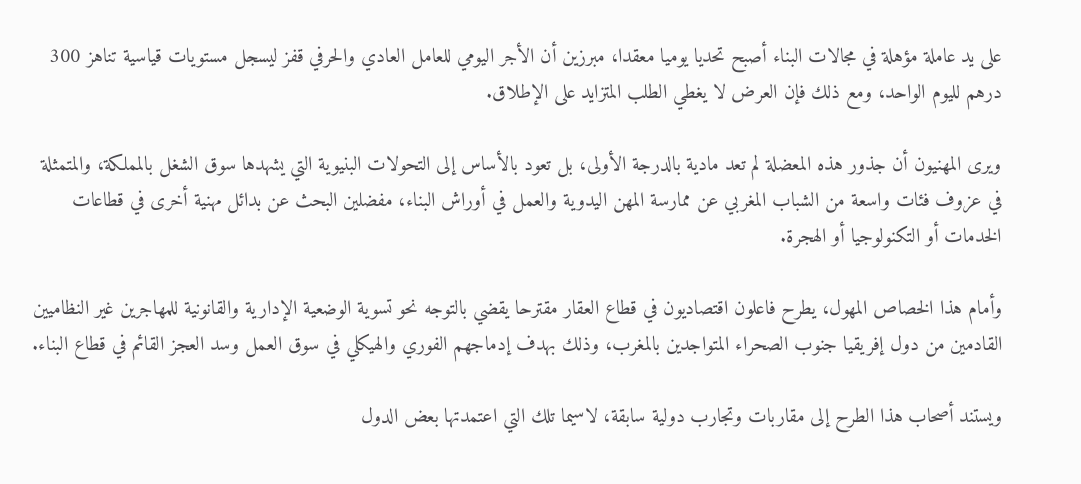على يد عاملة مؤهلة في مجالات البناء أصبح تحديا يوميا معقدا، مبرزين أن الأجر اليومي للعامل العادي والحرفي قفز ليسجل مستويات قياسية تناهز 300 درهم لليوم الواحد، ومع ذلك فإن العرض لا يغطي الطلب المتزايد على الإطلاق.

ويرى المهنيون أن جذور هذه المعضلة لم تعد مادية بالدرجة الأولى، بل تعود بالأساس إلى التحولات البنيوية التي يشهدها سوق الشغل بالمملكة، والمتمثلة في عزوف فئات واسعة من الشباب المغربي عن ممارسة المهن اليدوية والعمل في أوراش البناء، مفضلين البحث عن بدائل مهنية أخرى في قطاعات الخدمات أو التكنولوجيا أو الهجرة.

وأمام هذا الخصاص المهول، يطرح فاعلون اقتصاديون في قطاع العقار مقترحا يقضي بالتوجه نحو تسوية الوضعية الإدارية والقانونية للمهاجرين غير النظاميين القادمين من دول إفريقيا جنوب الصحراء المتواجدين بالمغرب، وذلك بهدف إدماجهم الفوري والهيكلي في سوق العمل وسد العجز القائم في قطاع البناء.

ويستند أصحاب هذا الطرح إلى مقاربات وتجارب دولية سابقة، لاسيما تلك التي اعتمدتها بعض الدول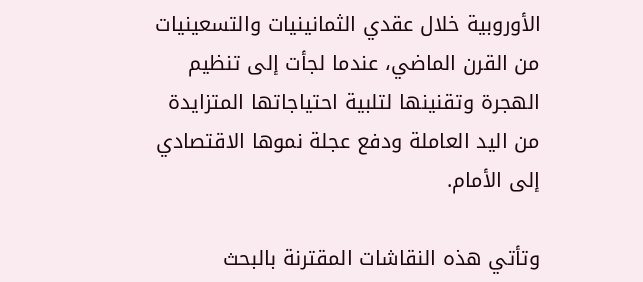الأوروبية خلال عقدي الثمانينيات والتسعينيات من القرن الماضي، عندما لجأت إلى تنظيم الهجرة وتقنينها لتلبية احتياجاتها المتزايدة من اليد العاملة ودفع عجلة نموها الاقتصادي إلى الأمام.

وتأتي هذه النقاشات المقترنة بالبحث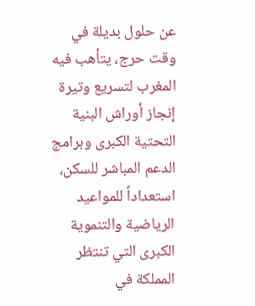عن حلول بديلة في وقت حرج، يتأهب فيه المغرب لتسريع وتيرة إنجاز أوراش البنية التحتية الكبرى وبرامج الدعم المباشر للسكن، استعداداً للمواعيد الرياضية والتنموية الكبرى التي تنتظر المملكة في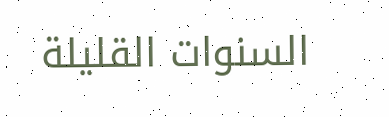السنوات القليلة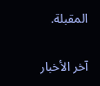المقبلة.

آخر الأخبار